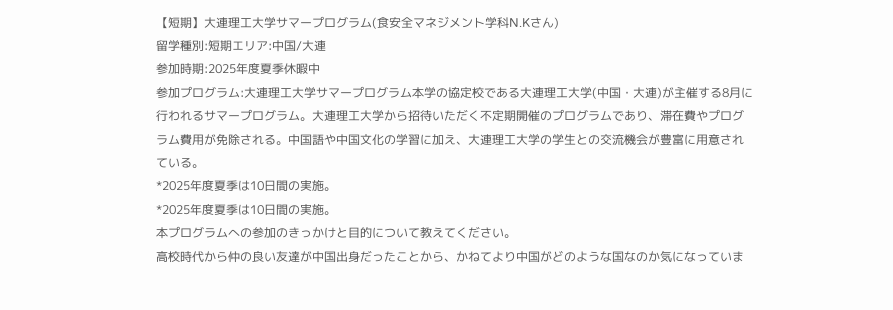【短期】大連理工大学サマープログラム(食安全マネジメント学科N.Kさん)
留学種別:短期エリア:中国/大連
参加時期:2025年度夏季休暇中
参加プログラム:大連理工大学サマープログラム本学の協定校である大連理工大学(中国・大連)が主催する8月に行われるサマープログラム。大連理工大学から招待いただく不定期開催のプログラムであり、滞在費やプログラム費用が免除される。中国語や中国文化の学習に加え、大連理工大学の学生との交流機会が豊富に用意されている。
*2025年度夏季は10日間の実施。
*2025年度夏季は10日間の実施。
本プログラムへの参加のきっかけと目的について教えてください。
高校時代から仲の良い友達が中国出身だったことから、かねてより中国がどのような国なのか気になっていま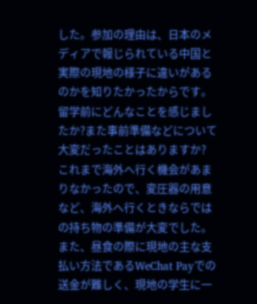した。参加の理由は、日本のメディアで報じられている中国と実際の現地の様子に違いがあるのかを知りたかったからです。
留学前にどんなことを感じましたか?また事前準備などについて大変だったことはありますか?
これまで海外へ行く機会があまりなかったので、変圧器の用意など、海外へ行くときならではの持ち物の準備が大変でした。また、昼食の際に現地の主な支払い方法であるWeChat Payでの送金が難しく、現地の学生に一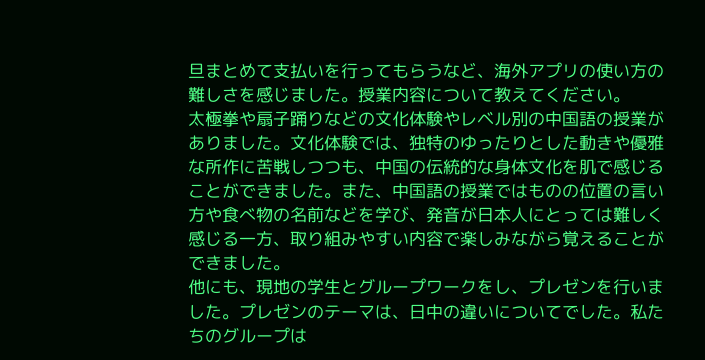旦まとめて支払いを行ってもらうなど、海外アプリの使い方の難しさを感じました。授業内容について教えてください。
太極拳や扇子踊りなどの文化体験やレベル別の中国語の授業がありました。文化体験では、独特のゆったりとした動きや優雅な所作に苦戦しつつも、中国の伝統的な身体文化を肌で感じることができました。また、中国語の授業ではものの位置の言い方や食べ物の名前などを学び、発音が日本人にとっては難しく感じる一方、取り組みやすい内容で楽しみながら覚えることができました。
他にも、現地の学生とグループワークをし、プレゼンを行いました。プレゼンのテーマは、日中の違いについてでした。私たちのグループは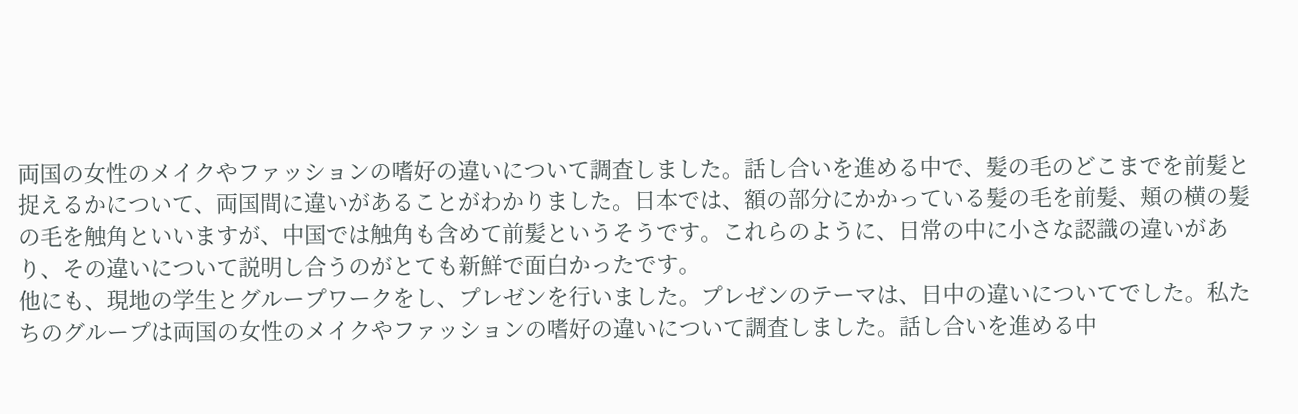両国の女性のメイクやファッションの嗜好の違いについて調査しました。話し合いを進める中で、髪の毛のどこまでを前髪と捉えるかについて、両国間に違いがあることがわかりました。日本では、額の部分にかかっている髪の毛を前髪、頬の横の髪の毛を触角といいますが、中国では触角も含めて前髪というそうです。これらのように、日常の中に小さな認識の違いがあり、その違いについて説明し合うのがとても新鮮で面白かったです。
他にも、現地の学生とグループワークをし、プレゼンを行いました。プレゼンのテーマは、日中の違いについてでした。私たちのグループは両国の女性のメイクやファッションの嗜好の違いについて調査しました。話し合いを進める中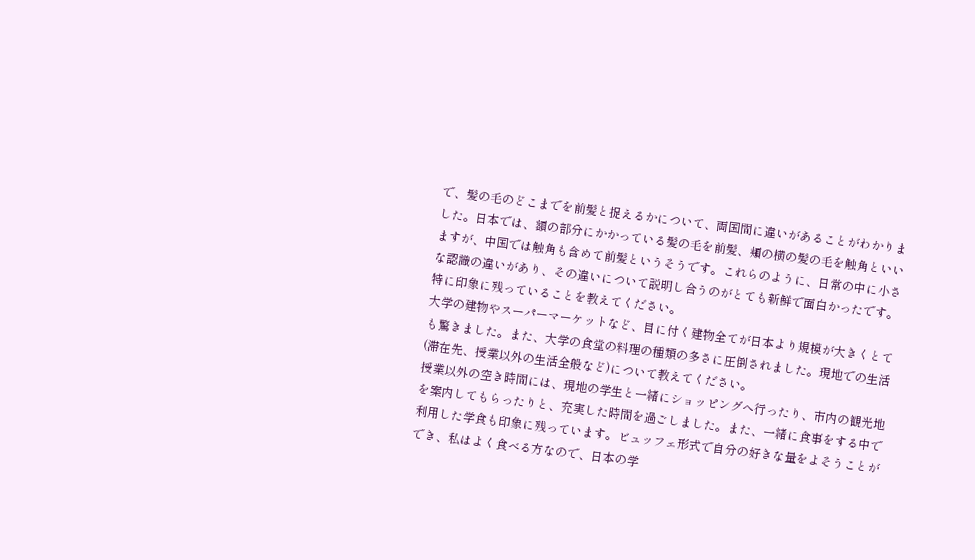で、髪の毛のどこまでを前髪と捉えるかについて、両国間に違いがあることがわかりました。日本では、額の部分にかかっている髪の毛を前髪、頬の横の髪の毛を触角といいますが、中国では触角も含めて前髪というそうです。これらのように、日常の中に小さな認識の違いがあり、その違いについて説明し合うのがとても新鮮で面白かったです。
特に印象に残っていることを教えてください。
大学の建物やスーパーマーケットなど、目に付く建物全てが日本より規模が大きくとても驚きました。また、大学の食堂の料理の種類の多さに圧倒されました。現地での生活(滞在先、授業以外の生活全般など)について教えてください。
授業以外の空き時間には、現地の学生と一緒にショッピングへ行ったり、市内の観光地を案内してもらったりと、充実した時間を過ごしました。また、一緒に食事をする中で利用した学食も印象に残っています。ビュッフェ形式で自分の好きな量をよそうことができ、私はよく食べる方なので、日本の学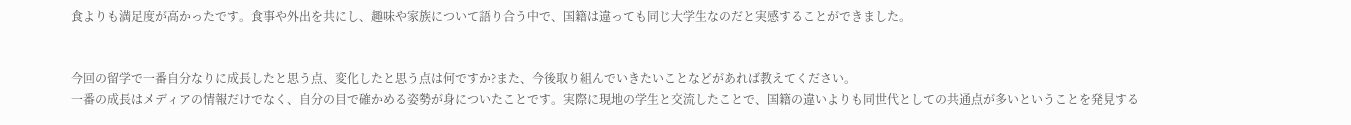食よりも満足度が高かったです。食事や外出を共にし、趣味や家族について語り合う中で、国籍は違っても同じ大学生なのだと実感することができました。


今回の留学で一番自分なりに成長したと思う点、変化したと思う点は何ですか?また、今後取り組んでいきたいことなどがあれば教えてください。
一番の成長はメディアの情報だけでなく、自分の目で確かめる姿勢が身についたことです。実際に現地の学生と交流したことで、国籍の違いよりも同世代としての共通点が多いということを発見する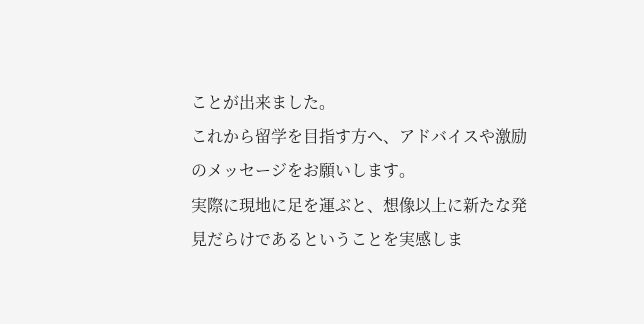ことが出来ました。
これから留学を目指す方へ、アドバイスや激励のメッセージをお願いします。
実際に現地に足を運ぶと、想像以上に新たな発見だらけであるということを実感しま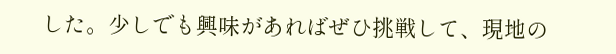した。少しでも興味があればぜひ挑戦して、現地の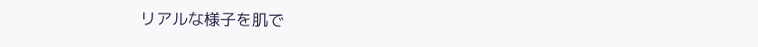リアルな様子を肌で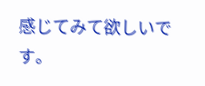感じてみて欲しいです。